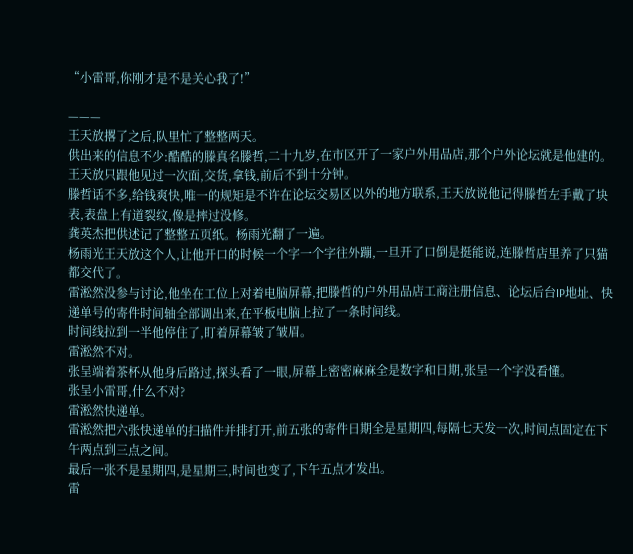“小雷哥,你刚才是不是关心我了!”

———
王天放撂了之后,队里忙了整整两天。
供出来的信息不少:酷酷的滕真名滕哲,二十九岁,在市区开了一家户外用品店,那个户外论坛就是他建的。
王天放只跟他见过一次面,交货,拿钱,前后不到十分钟。
滕哲话不多,给钱爽快,唯一的规矩是不许在论坛交易区以外的地方联系,王天放说他记得滕哲左手戴了块表,表盘上有道裂纹,像是摔过没修。
龚英杰把供述记了整整五页纸。杨雨光翻了一遍。
杨雨光王天放这个人,让他开口的时候一个字一个字往外蹦,一旦开了口倒是挺能说,连滕哲店里养了只猫都交代了。
雷淞然没参与讨论,他坐在工位上对着电脑屏幕,把滕哲的户外用品店工商注册信息、论坛后台IP地址、快递单号的寄件时间轴全部调出来,在平板电脑上拉了一条时间线。
时间线拉到一半他停住了,盯着屏幕皱了皱眉。
雷淞然不对。
张呈端着茶杯从他身后路过,探头看了一眼,屏幕上密密麻麻全是数字和日期,张呈一个字没看懂。
张呈小雷哥,什么不对?
雷淞然快递单。
雷淞然把六张快递单的扫描件并排打开,前五张的寄件日期全是星期四,每隔七天发一次,时间点固定在下午两点到三点之间。
最后一张不是星期四,是星期三,时间也变了,下午五点才发出。
雷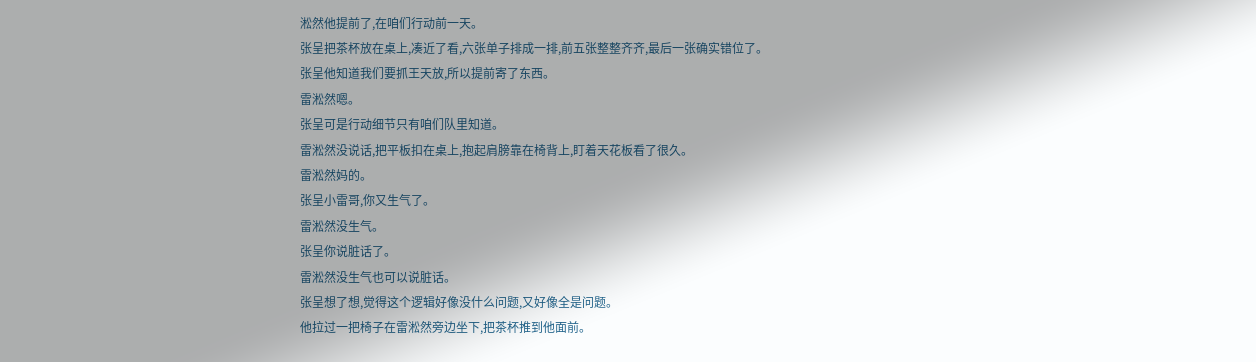淞然他提前了,在咱们行动前一天。
张呈把茶杯放在桌上,凑近了看,六张单子排成一排,前五张整整齐齐,最后一张确实错位了。
张呈他知道我们要抓王天放,所以提前寄了东西。
雷淞然嗯。
张呈可是行动细节只有咱们队里知道。
雷淞然没说话,把平板扣在桌上,抱起肩膀靠在椅背上,盯着天花板看了很久。
雷淞然妈的。
张呈小雷哥,你又生气了。
雷淞然没生气。
张呈你说脏话了。
雷淞然没生气也可以说脏话。
张呈想了想,觉得这个逻辑好像没什么问题,又好像全是问题。
他拉过一把椅子在雷淞然旁边坐下,把茶杯推到他面前。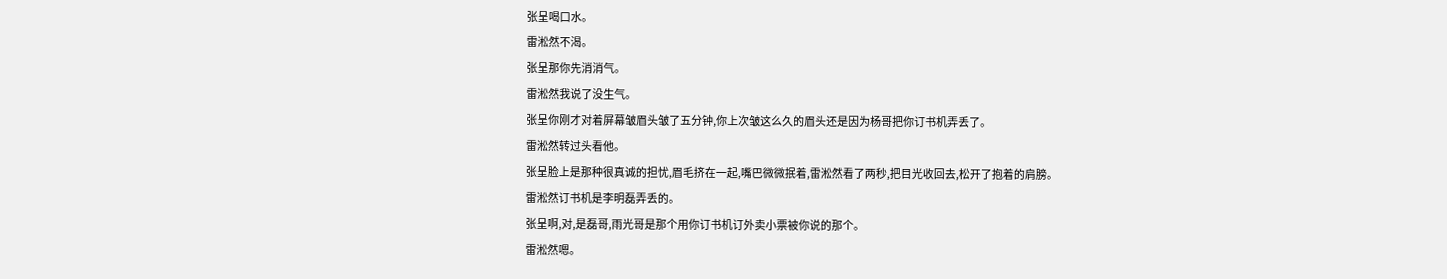张呈喝口水。
雷淞然不渴。
张呈那你先消消气。
雷淞然我说了没生气。
张呈你刚才对着屏幕皱眉头皱了五分钟,你上次皱这么久的眉头还是因为杨哥把你订书机弄丢了。
雷淞然转过头看他。
张呈脸上是那种很真诚的担忧,眉毛挤在一起,嘴巴微微抿着,雷淞然看了两秒,把目光收回去,松开了抱着的肩膀。
雷淞然订书机是李明磊弄丢的。
张呈啊,对,是磊哥,雨光哥是那个用你订书机订外卖小票被你说的那个。
雷淞然嗯。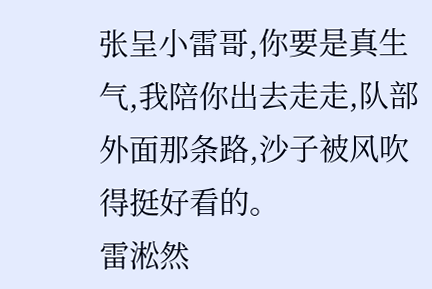张呈小雷哥,你要是真生气,我陪你出去走走,队部外面那条路,沙子被风吹得挺好看的。
雷淞然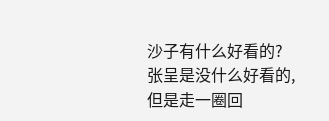沙子有什么好看的?
张呈是没什么好看的,但是走一圈回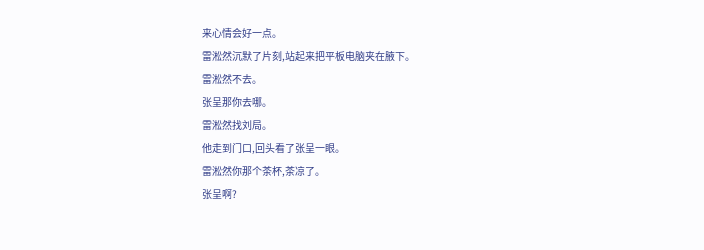来心情会好一点。
雷淞然沉默了片刻,站起来把平板电脑夹在腋下。
雷淞然不去。
张呈那你去哪。
雷淞然找刘局。
他走到门口,回头看了张呈一眼。
雷淞然你那个茶杯,茶凉了。
张呈啊?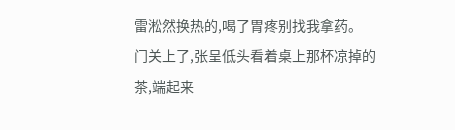雷淞然换热的,喝了胃疼别找我拿药。
门关上了,张呈低头看着桌上那杯凉掉的茶,端起来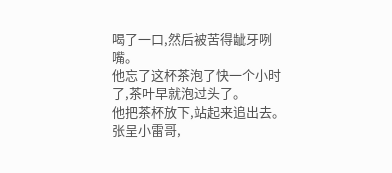喝了一口,然后被苦得龇牙咧嘴。
他忘了这杯茶泡了快一个小时了,茶叶早就泡过头了。
他把茶杯放下,站起来追出去。
张呈小雷哥,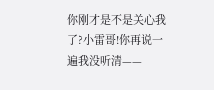你刚才是不是关心我了?小雷哥!你再说一遍我没听清——